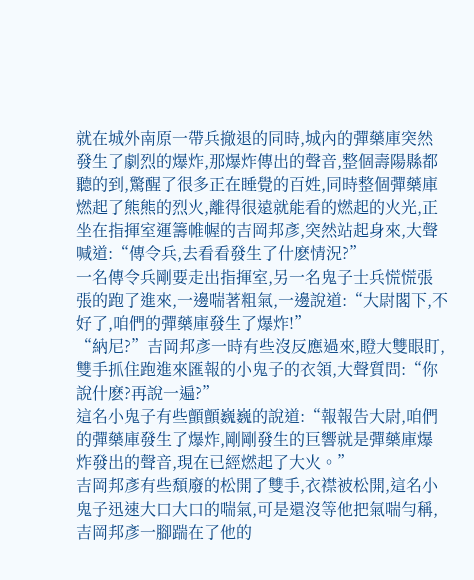就在城外南原一帶兵撤退的同時,城內的彈藥庫突然發生了劇烈的爆炸,那爆炸傳出的聲音,整個壽陽縣都聽的到,驚醒了很多正在睡覺的百姓,同時整個彈藥庫燃起了熊熊的烈火,離得很遠就能看的燃起的火光,正坐在指揮室運籌帷幄的吉岡邦彥,突然站起身來,大聲喊道:“傳令兵,去看看發生了什麽情況?”
一名傳令兵剛要走出指揮室,另一名鬼子士兵慌慌張張的跑了進來,一邊喘著粗氣,一邊說道:“大尉閣下,不好了,咱們的彈藥庫發生了爆炸!”
“納尼?”吉岡邦彥一時有些沒反應過來,瞪大雙眼盯,雙手抓住跑進來匯報的小鬼子的衣領,大聲質問:“你說什麽?再說一遍?”
這名小鬼子有些顫顫巍巍的說道:“報報告大尉,咱們的彈藥庫發生了爆炸,剛剛發生的巨響就是彈藥庫爆炸發出的聲音,現在已經燃起了大火。”
吉岡邦彥有些頹廢的松開了雙手,衣襟被松開,這名小鬼子迅速大口大口的喘氣,可是還沒等他把氣喘勻稱,吉岡邦彥一腳踹在了他的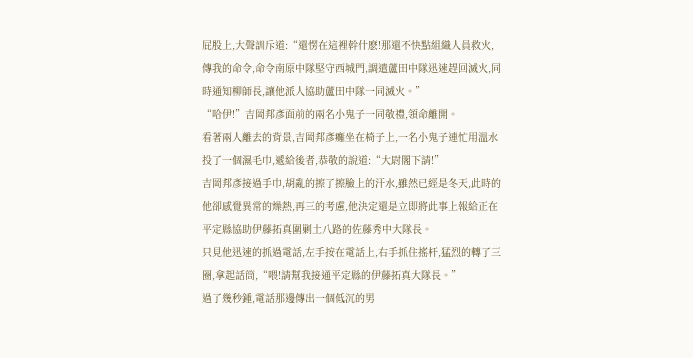屁股上,大聲訓斥道:“還愣在這裡幹什麽!那還不快點組織人員救火,傳我的命令,命令南原中隊堅守西城門,調遣蘆田中隊迅速趕回滅火,同時通知柳師長,讓他派人協助蘆田中隊一同滅火。”
“哈伊!”吉岡邦彥面前的兩名小鬼子一同敬禮,領命離開。
看著兩人離去的背景,吉岡邦彥癱坐在椅子上,一名小鬼子連忙用溫水投了一個濕毛巾,遞給後者,恭敬的說道:“大尉閣下請!”
吉岡邦彥接過手巾,胡亂的擦了擦臉上的汗水,雖然已經是冬天,此時的他卻感覺異常的燥熱,再三的考慮,他決定還是立即將此事上報給正在平定縣協助伊藤拓真圍剿土八路的佐藤秀中大隊長。
只見他迅速的抓過電話,左手按在電話上,右手抓住搖杆,猛烈的轉了三圈,拿起話筒,“喂!請幫我接通平定縣的伊藤拓真大隊長。”
過了幾秒鍾,電話那邊傳出一個低沉的男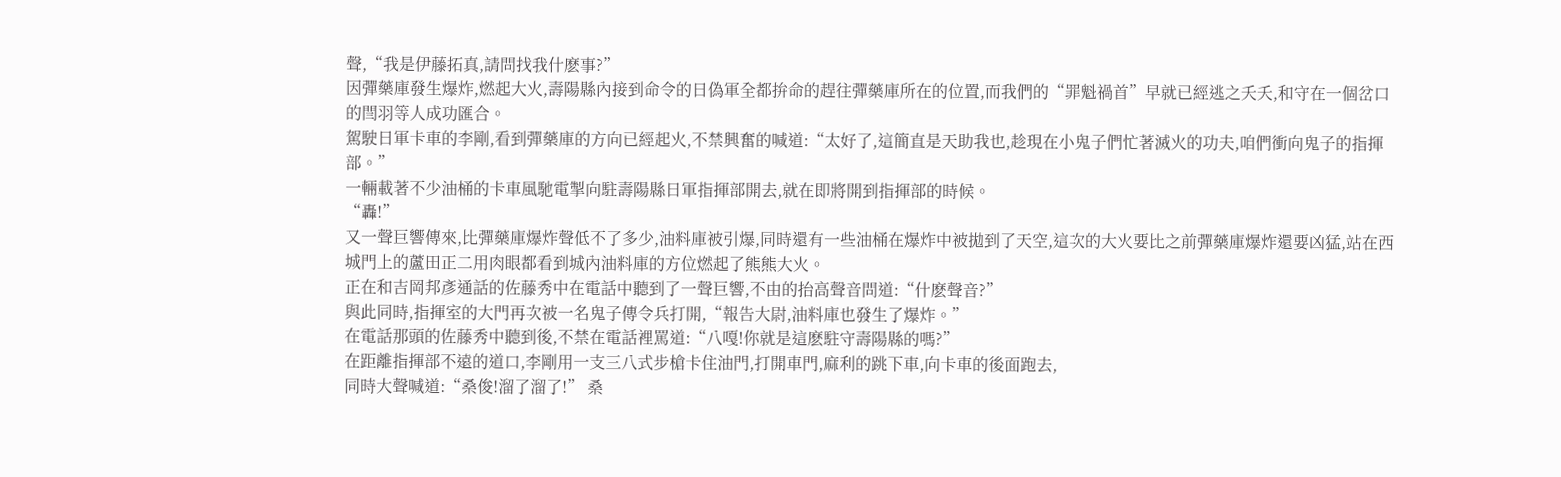聲,“我是伊藤拓真,請問找我什麽事?”
因彈藥庫發生爆炸,燃起大火,壽陽縣內接到命令的日偽軍全都拚命的趕往彈藥庫所在的位置,而我們的“罪魁禍首”早就已經逃之夭夭,和守在一個岔口的閆羽等人成功匯合。
駕駛日軍卡車的李剛,看到彈藥庫的方向已經起火,不禁興奮的喊道:“太好了,這簡直是天助我也,趁現在小鬼子們忙著滅火的功夫,咱們衝向鬼子的指揮部。”
一輛載著不少油桶的卡車風馳電掣向駐壽陽縣日軍指揮部開去,就在即將開到指揮部的時候。
“轟!”
又一聲巨響傳來,比彈藥庫爆炸聲低不了多少,油料庫被引爆,同時還有一些油桶在爆炸中被拋到了天空,這次的大火要比之前彈藥庫爆炸還要凶猛,站在西城門上的蘆田正二用肉眼都看到城內油料庫的方位燃起了熊熊大火。
正在和吉岡邦彥通話的佐藤秀中在電話中聽到了一聲巨響,不由的抬高聲音問道:“什麽聲音?”
與此同時,指揮室的大門再次被一名鬼子傳令兵打開,“報告大尉,油料庫也發生了爆炸。”
在電話那頭的佐藤秀中聽到後,不禁在電話裡罵道:“八嘎!你就是這麽駐守壽陽縣的嗎?”
在距離指揮部不遠的道口,李剛用一支三八式步槍卡住油門,打開車門,麻利的跳下車,向卡車的後面跑去,
同時大聲喊道:“桑俊!溜了溜了!” 桑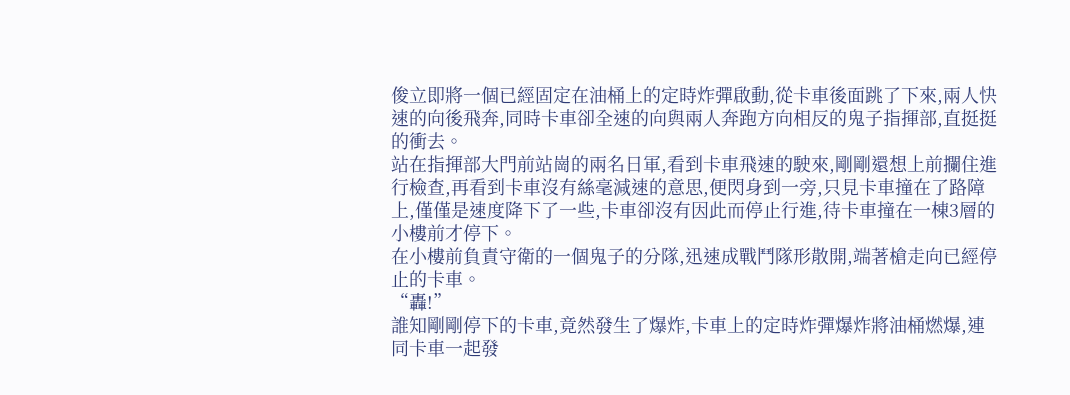俊立即將一個已經固定在油桶上的定時炸彈啟動,從卡車後面跳了下來,兩人快速的向後飛奔,同時卡車卻全速的向與兩人奔跑方向相反的鬼子指揮部,直挺挺的衝去。
站在指揮部大門前站崗的兩名日軍,看到卡車飛速的駛來,剛剛還想上前攔住進行檢查,再看到卡車沒有絲毫減速的意思,便閃身到一旁,只見卡車撞在了路障上,僅僅是速度降下了一些,卡車卻沒有因此而停止行進,待卡車撞在一棟3層的小樓前才停下。
在小樓前負責守衛的一個鬼子的分隊,迅速成戰鬥隊形散開,端著槍走向已經停止的卡車。
“轟!”
誰知剛剛停下的卡車,竟然發生了爆炸,卡車上的定時炸彈爆炸將油桶燃爆,連同卡車一起發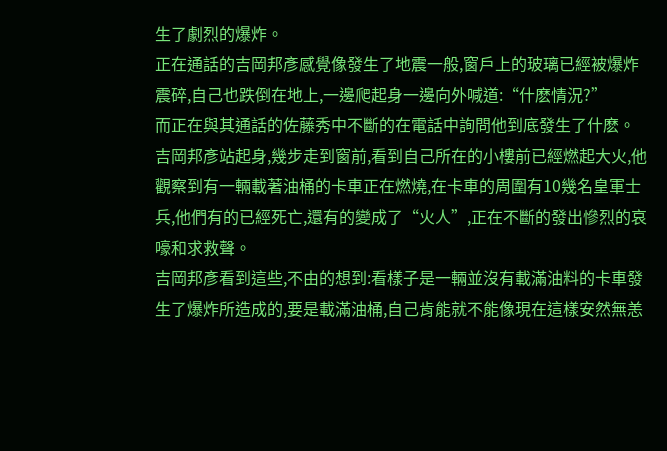生了劇烈的爆炸。
正在通話的吉岡邦彥感覺像發生了地震一般,窗戶上的玻璃已經被爆炸震碎,自己也跌倒在地上,一邊爬起身一邊向外喊道:“什麽情況?”
而正在與其通話的佐藤秀中不斷的在電話中詢問他到底發生了什麽。
吉岡邦彥站起身,幾步走到窗前,看到自己所在的小樓前已經燃起大火,他觀察到有一輛載著油桶的卡車正在燃燒,在卡車的周圍有10幾名皇軍士兵,他們有的已經死亡,還有的變成了“火人”,正在不斷的發出慘烈的哀嚎和求救聲。
吉岡邦彥看到這些,不由的想到:看樣子是一輛並沒有載滿油料的卡車發生了爆炸所造成的,要是載滿油桶,自己肯能就不能像現在這樣安然無恙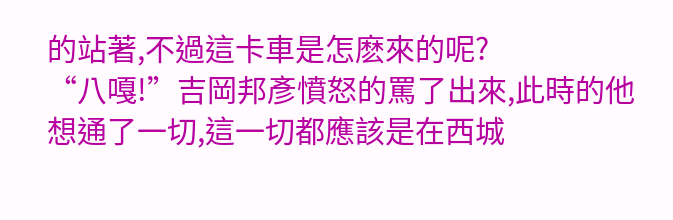的站著,不過這卡車是怎麽來的呢?
“八嘎!”吉岡邦彥憤怒的罵了出來,此時的他想通了一切,這一切都應該是在西城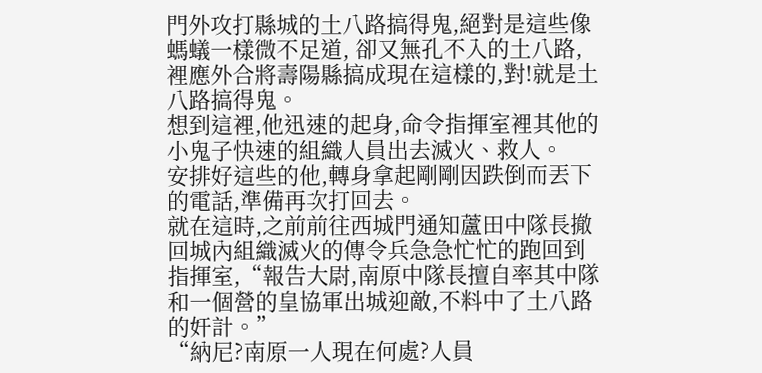門外攻打縣城的土八路搞得鬼,絕對是這些像螞蟻一樣微不足道, 卻又無孔不入的土八路,裡應外合將壽陽縣搞成現在這樣的,對!就是土八路搞得鬼。
想到這裡,他迅速的起身,命令指揮室裡其他的小鬼子快速的組織人員出去滅火、救人。
安排好這些的他,轉身拿起剛剛因跌倒而丟下的電話,準備再次打回去。
就在這時,之前前往西城門通知蘆田中隊長撤回城內組織滅火的傳令兵急急忙忙的跑回到指揮室,“報告大尉,南原中隊長擅自率其中隊和一個營的皇協軍出城迎敵,不料中了土八路的奸計。”
“納尼?南原一人現在何處?人員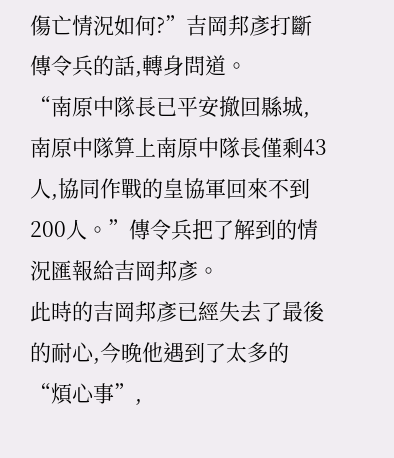傷亡情況如何?”吉岡邦彥打斷傳令兵的話,轉身問道。
“南原中隊長已平安撤回縣城,南原中隊算上南原中隊長僅剩43人,協同作戰的皇協軍回來不到200人。”傳令兵把了解到的情況匯報給吉岡邦彥。
此時的吉岡邦彥已經失去了最後的耐心,今晚他遇到了太多的“煩心事”,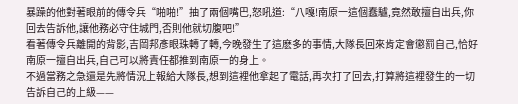暴躁的他對著眼前的傳令兵“啪啪!”抽了兩個嘴巴,怒吼道:“八嘎!南原一這個蠢驢,竟然敢擅自出兵,你回去告訴他,讓他務必守住城門,否則他就切腹吧!”
看著傳令兵離開的背影,吉岡邦彥眼珠轉了轉,今晚發生了這麽多的事情,大隊長回來肯定會懲罰自己,恰好南原一擅自出兵,自己可以將責任都推到南原一的身上。
不過當務之急還是先將情況上報給大隊長,想到這裡他拿起了電話,再次打了回去,打算將這裡發生的一切告訴自己的上級——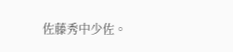佐藤秀中少佐。